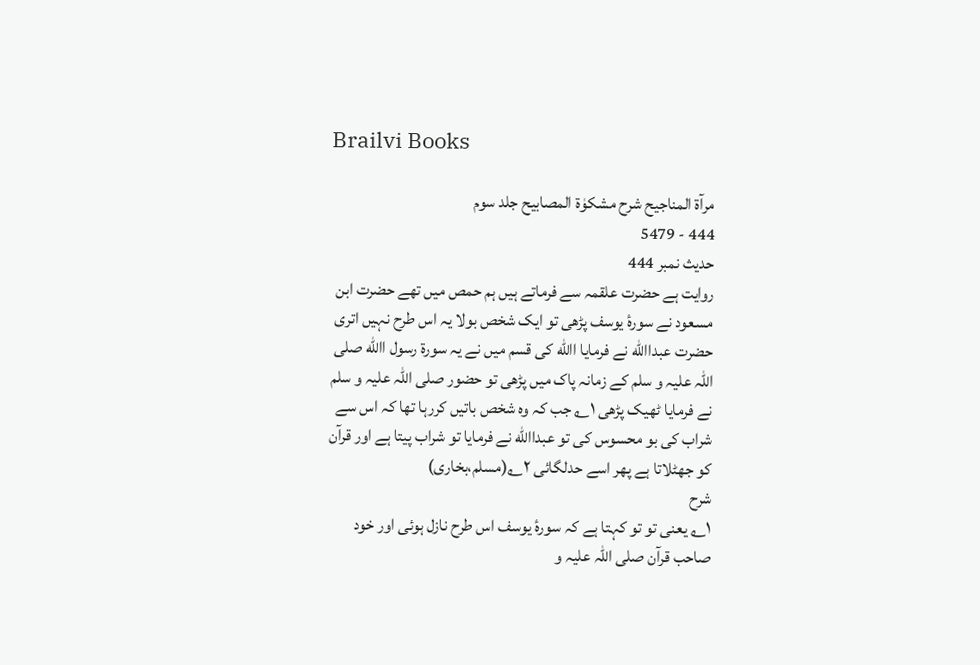Brailvi Books

مرآۃ المناجیح شرح مشکوٰۃ المصابیح جلد سوم
444 - 5479
حدیث نمبر 444
روایت ہے حضرت علقمہ سے فرماتے ہیں ہم حمص میں تھے حضرت ابن مسعود نے سورۂ یوسف پڑھی تو ایک شخص بولا یہ اس طرح نہیں اتری حضرت عبداالله نے فرمایا االله کی قسم میں نے یہ سورۃ رسول االله صلی اللہ علیہ و سلم کے زمانہ پاک میں پڑھی تو حضور صلی اللہ علیہ و سلم نے فرمایا ٹھیک پڑھی ۱؎ جب کہ وہ شخص باتیں کررہا تھا کہ اس سے شراب کی بو محسوس کی تو عبداالله نے فرمایا تو شراب پیتا ہے اور قرآن کو جھٹلاتا ہے پھر اسے حدلگائی ۲؎(مسلم،بخاری)
شرح
۱؎ یعنی تو تو کہتا ہے کہ سورۂ یوسف اس طرح نازل ہوئی اور خود صاحب قرآن صلی اللہ علیہ و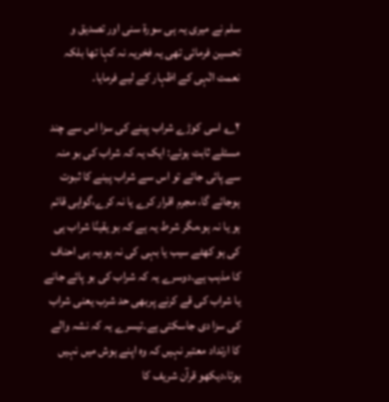سلم نے میری یہ ہی سورۃ سنی اور تصدیق و تحسین فرمائی تھی یہ فخریہ نہ کہا تھا بلکہ نعمت الٰہی کے اظہار کے لیے فرمایا۔

۲؎ اسی کوڑے شراب پینے کی سزا اس سے چند مسئلے ثابت ہوئے: ایک یہ کہ شراب کی بو منہ سے پائی جائے تو اس سے شراب پینے کا ثبوت ہوجائے گا، مجرم اقرار کرے یا نہ کرے،گواہی قائم ہو یا نہ ہو،مگر شرط یہ ہے کہ بو یقینًا شراب ہی کی ہو کھٹے سیب یا بہی کی نہ ہو،یہ ہی احناف کا مذہب ہے۔دوسرے یہ کہ شراب کی بو پائے جانے یا شراب کی قے کرنے پربھی حد شرب یعنی شراب کی سزا دی جاسکتی ہے۔تیسرے یہ کہ نشہ والے کا ارتداد معتبر نہیں کہ وہ اپنے ہوش میں نہیں ہوتا،دیکھو قرآن شریف کا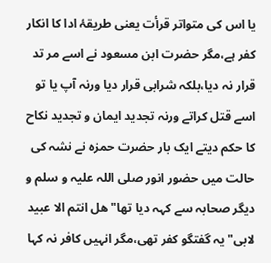یا اس کی متواتر قرأت یعنی طریقۂ ادا کا انکار کفر ہے،مگر حضرت ابن مسعود نے اسے مر تد قرار نہ دیا،بلکہ شرابی قرار دیا ورنہ آپ یا تو اسے قتل کراتے ورنہ تجدید ایمان و تجدید نکاح کا حکم دیتے ایک بار حضرت حمزہ نے نشہ کی حالت میں حضور انور صلی اللہ علیہ و سلم و دیگر صحابہ سے کہہ دیا تھا"ھل انتم الا عبید لابی"یہ گفتگو کفر تھی،مگر انہیں کافر نہ کہا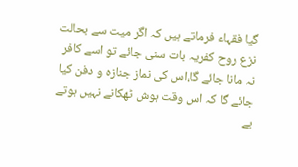گیا فقہاء فرماتے ہیں کہ اگر میت سے بحالت نزع روح کفریہ بات سنی جائے تو اسے کافر نہ مانا جائے گا،اس کی نماز جنازہ و دفن کیا جائے گا کہ اس وقت ہوش ٹھکانے نہیں ہوتے بے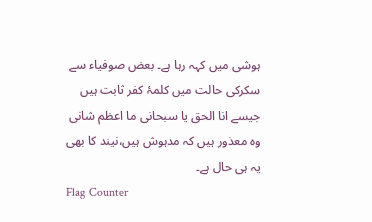ہوشی میں کہہ رہا ہے۔ بعض صوفیاء سے سکرکی حالت میں کلمۂ کفر ثابت ہیں جیسے انا الحق یا سبحانی ما اعظم شانی وہ معذور ہیں کہ مدہوش ہیں،نیند کا بھی یہ ہی حال ہے۔
Flag Counter